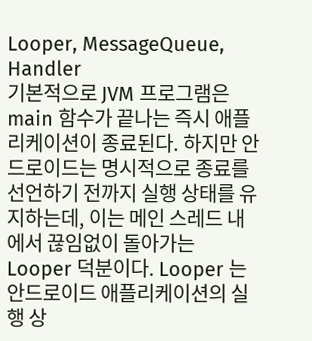Looper, MessageQueue, Handler
기본적으로 JVM 프로그램은 main 함수가 끝나는 즉시 애플리케이션이 종료된다. 하지만 안드로이드는 명시적으로 종료를 선언하기 전까지 실행 상태를 유지하는데, 이는 메인 스레드 내에서 끊임없이 돌아가는 Looper 덕분이다. Looper 는 안드로이드 애플리케이션의 실행 상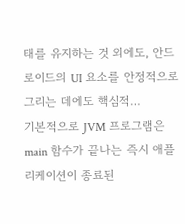태를 유지하는 것 외에도, 안드로이드의 UI 요소를 안정적으로 그리는 데에도 핵심적…
기본적으로 JVM 프로그램은 main 함수가 끝나는 즉시 애플리케이션이 종료된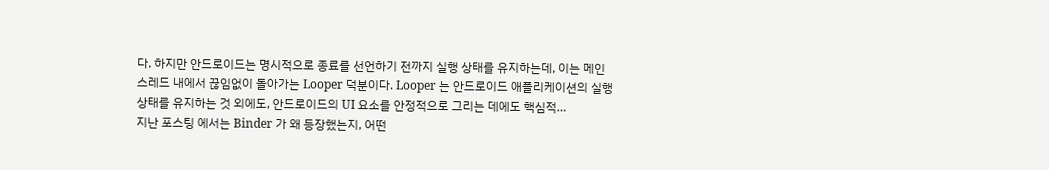다. 하지만 안드로이드는 명시적으로 종료를 선언하기 전까지 실행 상태를 유지하는데, 이는 메인 스레드 내에서 끊임없이 돌아가는 Looper 덕분이다. Looper 는 안드로이드 애플리케이션의 실행 상태를 유지하는 것 외에도, 안드로이드의 UI 요소를 안정적으로 그리는 데에도 핵심적…
지난 포스팅 에서는 Binder 가 왜 등장했는지, 어떤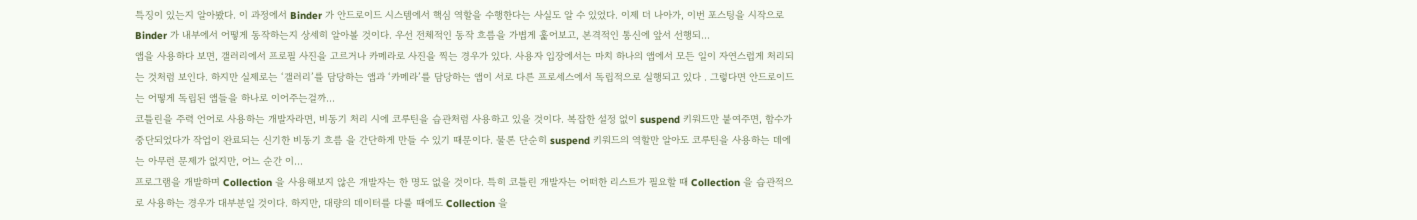특징이 있는지 알아봤다. 이 과정에서 Binder 가 안드로이드 시스템에서 핵심 역할을 수행한다는 사실도 알 수 있었다. 이제 더 나아가, 이번 포스팅을 시작으로 Binder 가 내부에서 어떻게 동작하는지 상세히 알아볼 것이다. 우선 전체적인 동작 흐름을 가볍게 훑어보고, 본격적인 통신에 앞서 선행되…
앱을 사용하다 보면, 갤러리에서 프로필 사진을 고르거나 카메라로 사진을 찍는 경우가 있다. 사용자 입장에서는 마치 하나의 앱에서 모든 일이 자연스럽게 처리되는 것처럼 보인다. 하지만 실제로는 ‘갤러리’를 담당하는 앱과 ‘카메라’를 담당하는 앱이 서로 다른 프로세스에서 독립적으로 실행되고 있다 . 그렇다면 안드로이드는 어떻게 독립된 앱들을 하나로 이어주는걸까…
코틀린을 주력 언어로 사용하는 개발자라면, 비동기 처리 시에 코루틴을 습관처럼 사용하고 있을 것이다. 복잡한 설정 없이 suspend 키워드만 붙여주면, 함수가 중단되었다가 작업이 완료되는 신기한 비동기 흐름 을 간단하게 만들 수 있기 때문이다. 물론 단순히 suspend 키워드의 역할만 알아도 코루틴을 사용하는 데에는 아무런 문제가 없지만, 어느 순간 이…
프로그램을 개발하며 Collection 을 사용해보지 않은 개발자는 한 명도 없을 것이다. 특히 코틀린 개발자는 어떠한 리스트가 필요할 때 Collection 을 습관적으로 사용하는 경우가 대부분일 것이다. 하지만, 대량의 데이터를 다룰 때에도 Collection 을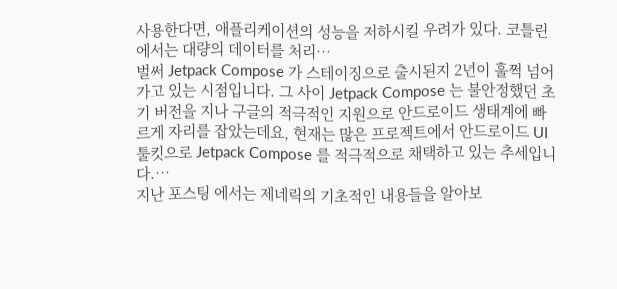사용한다면, 애플리케이션의 성능을 저하시킬 우려가 있다. 코틀린에서는 대량의 데이터를 처리…
벌써 Jetpack Compose 가 스테이징으로 출시된지 2년이 훌쩍 넘어가고 있는 시점입니다. 그 사이 Jetpack Compose 는 불안정했던 초기 버전을 지나 구글의 적극적인 지원으로 안드로이드 생태계에 빠르게 자리를 잡았는데요, 현재는 많은 프로젝트에서 안드로이드 UI 툴킷으로 Jetpack Compose 를 적극적으로 채택하고 있는 추세입니다.…
지난 포스팅 에서는 제네릭의 기초적인 내용들을 알아보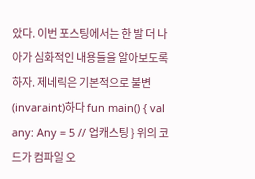았다. 이번 포스팅에서는 한 발 더 나아가 심화적인 내용들을 알아보도록 하자. 제네릭은 기본적으로 불변(invaraint)하다 fun main() { val any: Any = 5 // 업캐스팅 } 위의 코드가 컴파일 오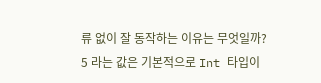류 없이 잘 동작하는 이유는 무엇일까? 5 라는 값은 기본적으로 Int 타입이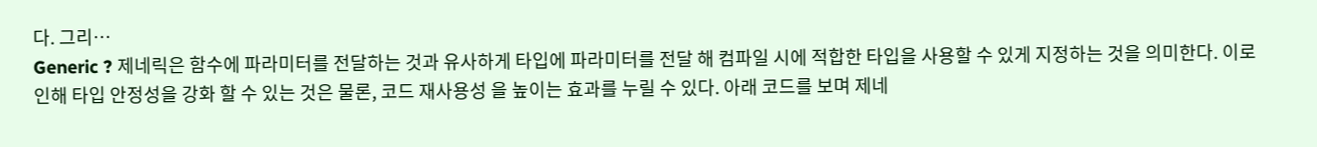다. 그리…
Generic ? 제네릭은 함수에 파라미터를 전달하는 것과 유사하게 타입에 파라미터를 전달 해 컴파일 시에 적합한 타입을 사용할 수 있게 지정하는 것을 의미한다. 이로 인해 타입 안정성을 강화 할 수 있는 것은 물론, 코드 재사용성 을 높이는 효과를 누릴 수 있다. 아래 코드를 보며 제네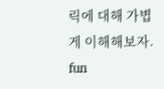릭에 대해 가볍게 이해해보자. fun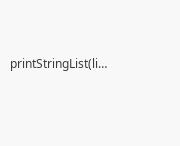printStringList(li…